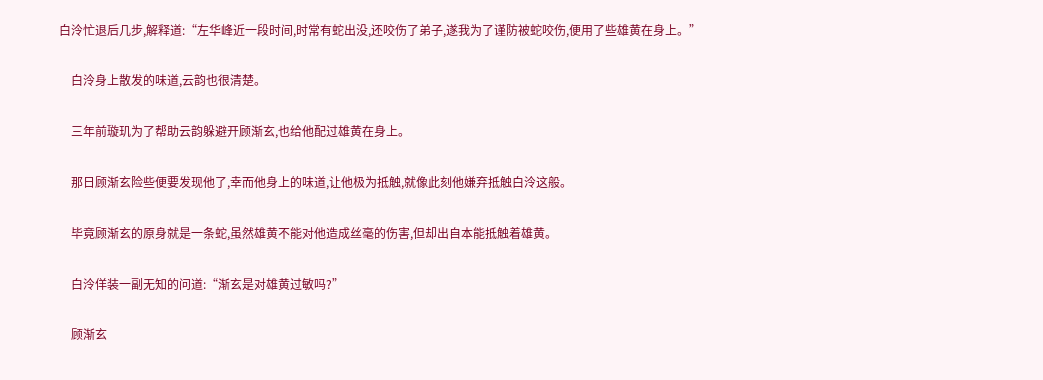白泠忙退后几步,解释道:“左华峰近一段时间,时常有蛇出没,还咬伤了弟子,遂我为了谨防被蛇咬伤,便用了些雄黄在身上。”

    白泠身上散发的味道,云韵也很清楚。

    三年前璇玑为了帮助云韵躲避开顾渐玄,也给他配过雄黄在身上。

    那日顾渐玄险些便要发现他了,幸而他身上的味道,让他极为抵触,就像此刻他嫌弃抵触白泠这般。

    毕竟顾渐玄的原身就是一条蛇,虽然雄黄不能对他造成丝毫的伤害,但却出自本能抵触着雄黄。

    白泠佯装一副无知的问道:“渐玄是对雄黄过敏吗?”

    顾渐玄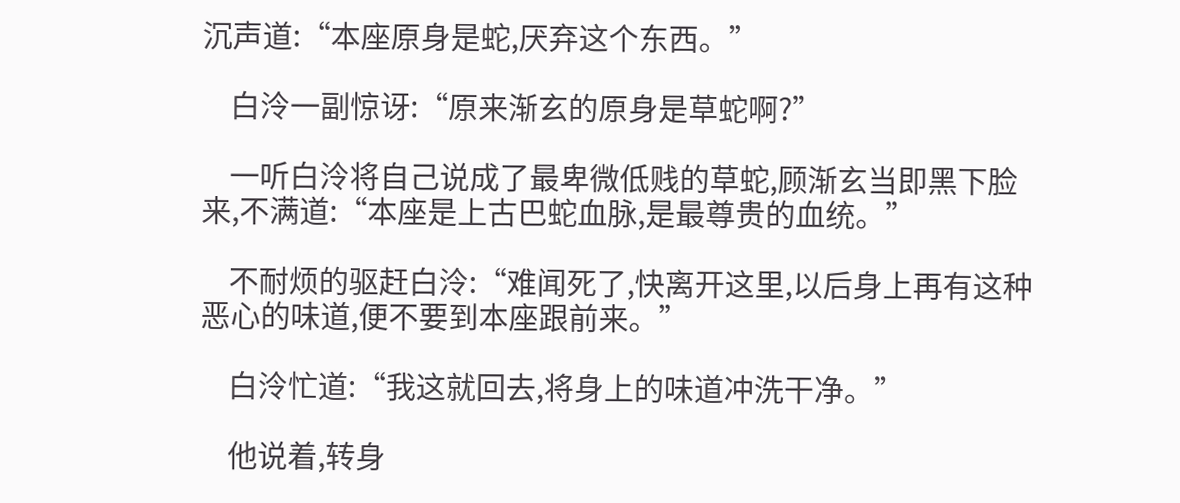沉声道:“本座原身是蛇,厌弃这个东西。”

    白泠一副惊讶:“原来渐玄的原身是草蛇啊?”

    一听白泠将自己说成了最卑微低贱的草蛇,顾渐玄当即黑下脸来,不满道:“本座是上古巴蛇血脉,是最尊贵的血统。”

    不耐烦的驱赶白泠:“难闻死了,快离开这里,以后身上再有这种恶心的味道,便不要到本座跟前来。”

    白泠忙道:“我这就回去,将身上的味道冲洗干净。”

    他说着,转身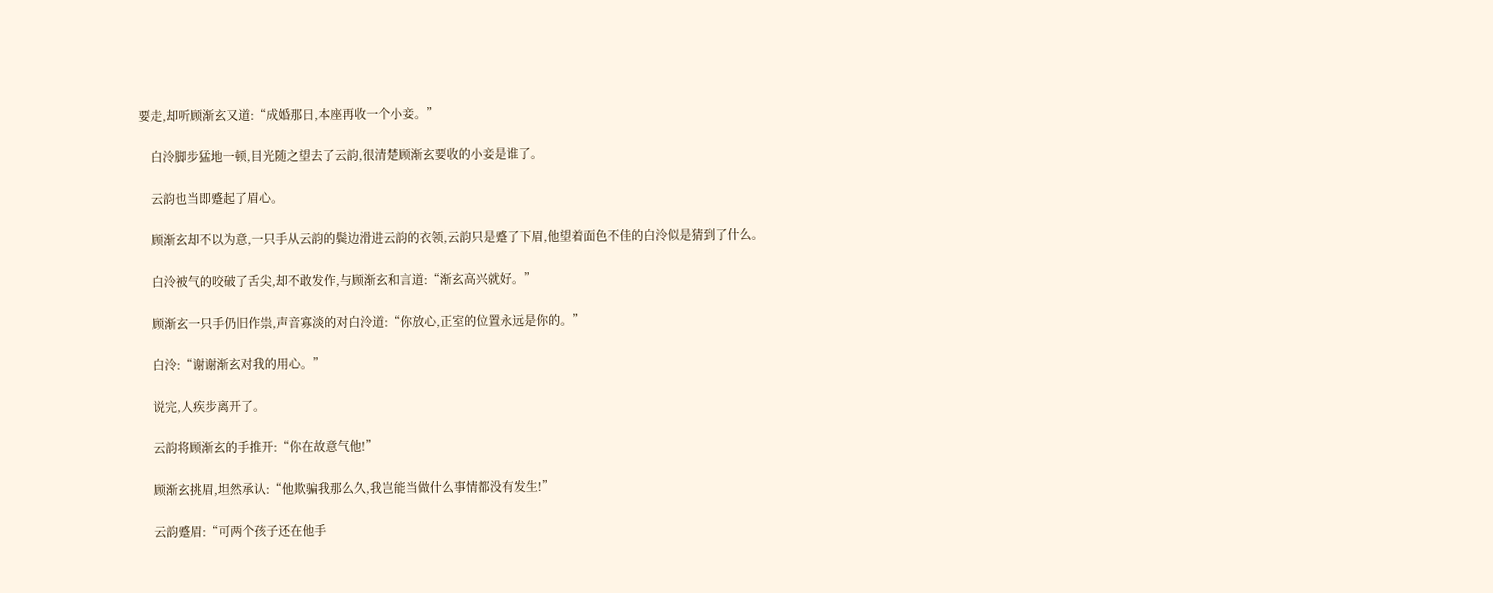要走,却听顾渐玄又道:“成婚那日,本座再收一个小妾。”

    白泠脚步猛地一顿,目光随之望去了云韵,很清楚顾渐玄要收的小妾是谁了。

    云韵也当即蹙起了眉心。

    顾渐玄却不以为意,一只手从云韵的鬓边滑进云韵的衣领,云韵只是蹙了下眉,他望着面色不佳的白泠似是猜到了什么。

    白泠被气的咬破了舌尖,却不敢发作,与顾渐玄和言道:“渐玄高兴就好。”

    顾渐玄一只手仍旧作祟,声音寡淡的对白泠道:“你放心,正室的位置永远是你的。”

    白泠:“谢谢渐玄对我的用心。”

    说完,人疾步离开了。

    云韵将顾渐玄的手推开:“你在故意气他!”

    顾渐玄挑眉,坦然承认:“他欺骗我那么久,我岂能当做什么事情都没有发生!”

    云韵蹙眉:“可两个孩子还在他手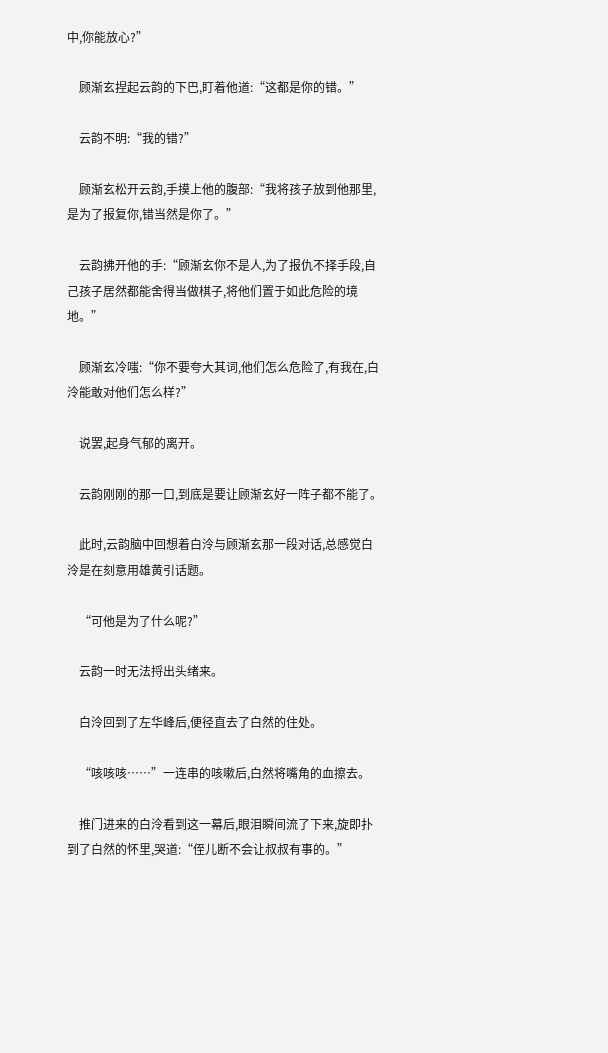中,你能放心?”

    顾渐玄捏起云韵的下巴,盯着他道:“这都是你的错。”

    云韵不明:“我的错?”

    顾渐玄松开云韵,手摸上他的腹部:“我将孩子放到他那里,是为了报复你,错当然是你了。”

    云韵拂开他的手:“顾渐玄你不是人,为了报仇不择手段,自己孩子居然都能舍得当做棋子,将他们置于如此危险的境地。”

    顾渐玄冷嗤:“你不要夸大其词,他们怎么危险了,有我在,白泠能敢对他们怎么样?”

    说罢,起身气郁的离开。

    云韵刚刚的那一口,到底是要让顾渐玄好一阵子都不能了。

    此时,云韵脑中回想着白泠与顾渐玄那一段对话,总感觉白泠是在刻意用雄黄引话题。

    “可他是为了什么呢?”

    云韵一时无法捋出头绪来。

    白泠回到了左华峰后,便径直去了白然的住处。

    “咳咳咳……”一连串的咳嗽后,白然将嘴角的血擦去。

    推门进来的白泠看到这一幕后,眼泪瞬间流了下来,旋即扑到了白然的怀里,哭道:“侄儿断不会让叔叔有事的。”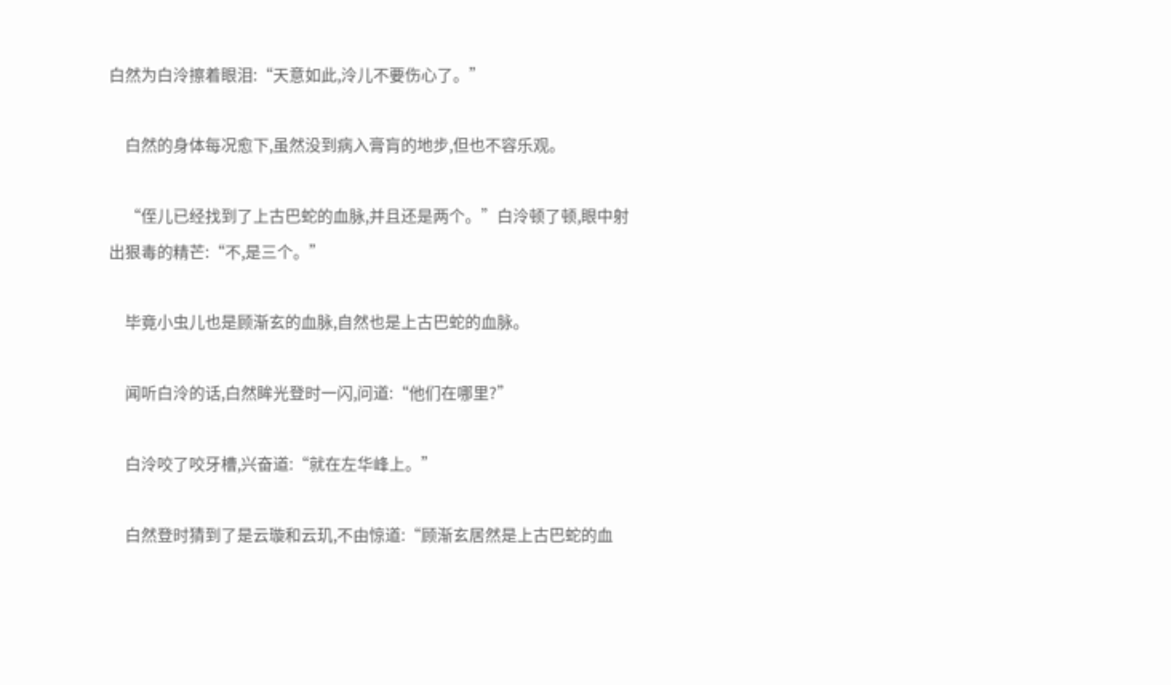白然为白泠擦着眼泪:“天意如此,泠儿不要伤心了。”

    白然的身体每况愈下,虽然没到病入膏肓的地步,但也不容乐观。

    “侄儿已经找到了上古巴蛇的血脉,并且还是两个。”白泠顿了顿,眼中射出狠毒的精芒:“不,是三个。”

    毕竟小虫儿也是顾渐玄的血脉,自然也是上古巴蛇的血脉。

    闻听白泠的话,白然眸光登时一闪,问道:“他们在哪里?”

    白泠咬了咬牙槽,兴奋道:“就在左华峰上。”

    白然登时猜到了是云璇和云玑,不由惊道:“顾渐玄居然是上古巴蛇的血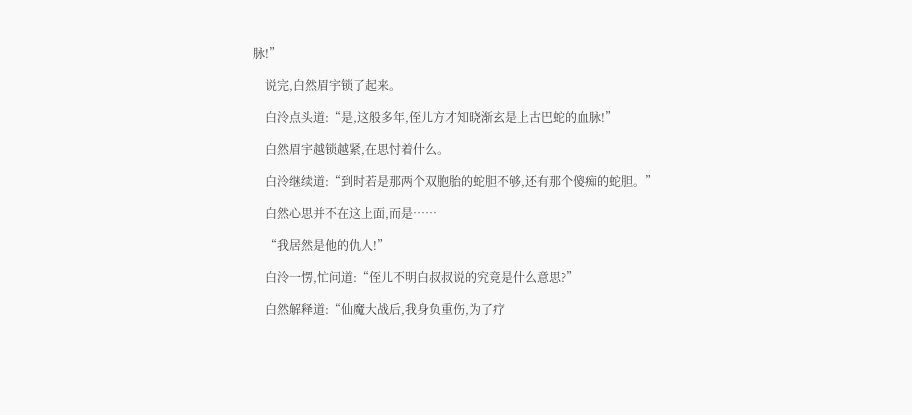脉!”

    说完,白然眉宇锁了起来。

    白泠点头道:“是,这般多年,侄儿方才知晓渐玄是上古巴蛇的血脉!”

    白然眉宇越锁越紧,在思忖着什么。

    白泠继续道:“到时若是那两个双胞胎的蛇胆不够,还有那个傻痴的蛇胆。”

    白然心思并不在这上面,而是……

    “我居然是他的仇人!”

    白泠一愣,忙问道:“侄儿不明白叔叔说的究竟是什么意思?”

    白然解释道:“仙魔大战后,我身负重伤,为了疗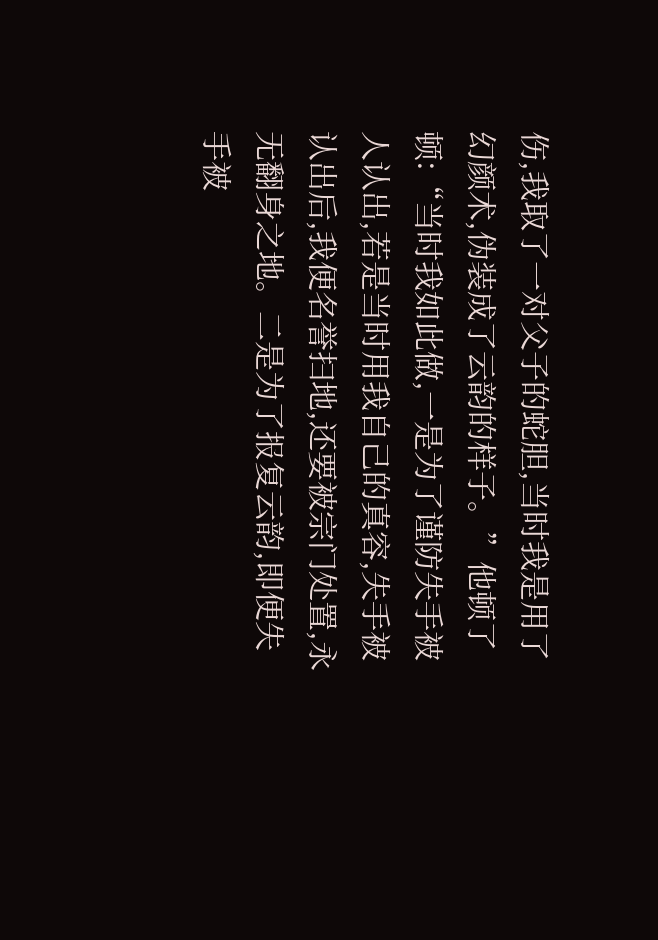伤,我取了一对父子的蛇胆,当时我是用了幻颜术,伪装成了云韵的样子。”他顿了顿:“当时我如此做,一是为了谨防失手被人认出,若是当时用我自己的真容,失手被认出后,我便名誉扫地,还要被宗门处置,永无翻身之地。二是为了报复云韵,即便失手被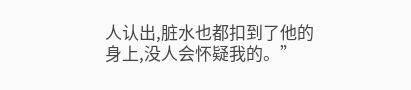人认出,脏水也都扣到了他的身上,没人会怀疑我的。”